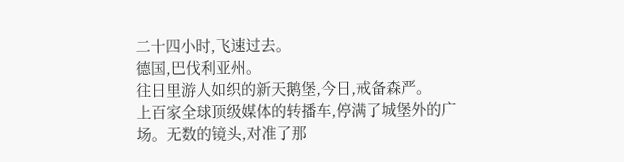二十四小时,飞速过去。
德国,巴伐利亚州。
往日里游人如织的新天鹅堡,今日,戒备森严。
上百家全球顶级媒体的转播车,停满了城堡外的广场。无数的镜头,对准了那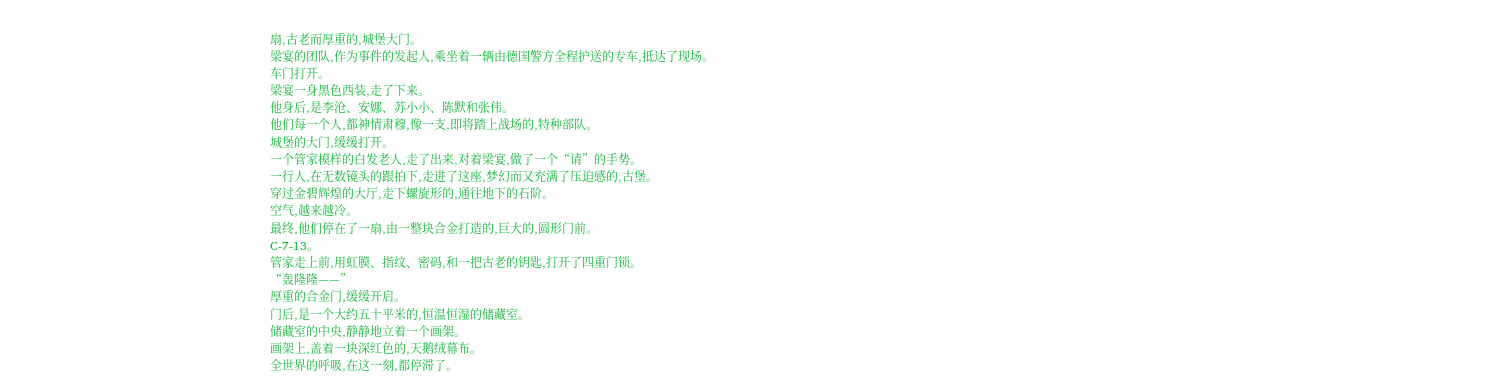扇,古老而厚重的,城堡大门。
梁宴的团队,作为事件的发起人,乘坐着一辆由德国警方全程护送的专车,抵达了现场。
车门打开。
梁宴一身黑色西装,走了下来。
他身后,是李沧、安娜、苏小小、陈默和张伟。
他们每一个人,都神情肃穆,像一支,即将踏上战场的,特种部队。
城堡的大门,缓缓打开。
一个管家模样的白发老人,走了出来,对着梁宴,做了一个“请”的手势。
一行人,在无数镜头的跟拍下,走进了这座,梦幻而又充满了压迫感的,古堡。
穿过金碧辉煌的大厅,走下螺旋形的,通往地下的石阶。
空气,越来越冷。
最终,他们停在了一扇,由一整块合金打造的,巨大的,圆形门前。
C-7-13。
管家走上前,用虹膜、指纹、密码,和一把古老的钥匙,打开了四重门锁。
“轰隆隆——”
厚重的合金门,缓缓开启。
门后,是一个大约五十平米的,恒温恒湿的储藏室。
储藏室的中央,静静地立着一个画架。
画架上,盖着一块深红色的,天鹅绒幕布。
全世界的呼吸,在这一刻,都停滞了。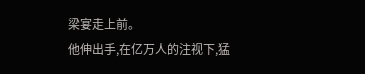梁宴走上前。
他伸出手,在亿万人的注视下,猛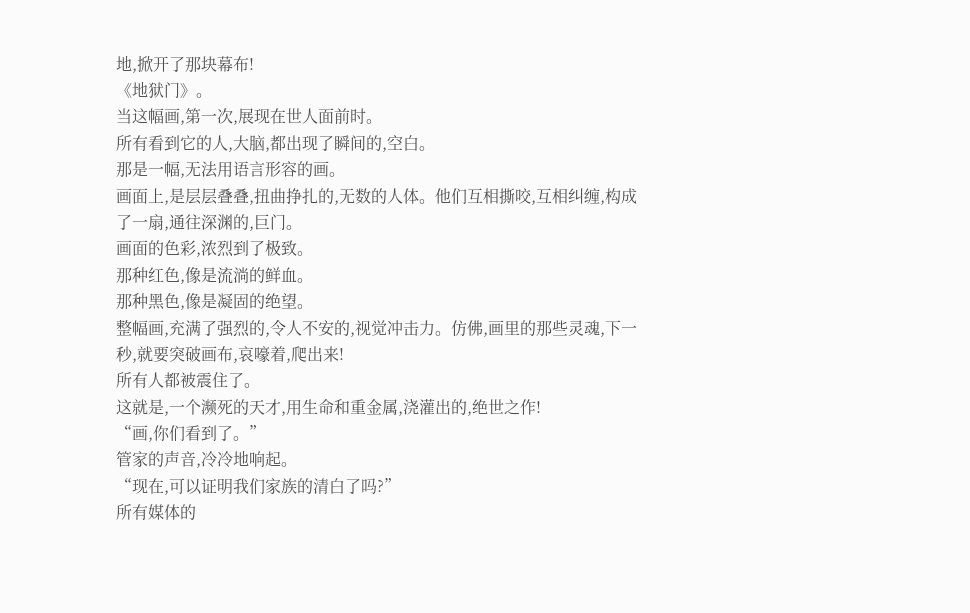地,掀开了那块幕布!
《地狱门》。
当这幅画,第一次,展现在世人面前时。
所有看到它的人,大脑,都出现了瞬间的,空白。
那是一幅,无法用语言形容的画。
画面上,是层层叠叠,扭曲挣扎的,无数的人体。他们互相撕咬,互相纠缠,构成了一扇,通往深渊的,巨门。
画面的色彩,浓烈到了极致。
那种红色,像是流淌的鲜血。
那种黑色,像是凝固的绝望。
整幅画,充满了强烈的,令人不安的,视觉冲击力。仿佛,画里的那些灵魂,下一秒,就要突破画布,哀嚎着,爬出来!
所有人都被震住了。
这就是,一个濒死的天才,用生命和重金属,浇灌出的,绝世之作!
“画,你们看到了。”
管家的声音,冷冷地响起。
“现在,可以证明我们家族的清白了吗?”
所有媒体的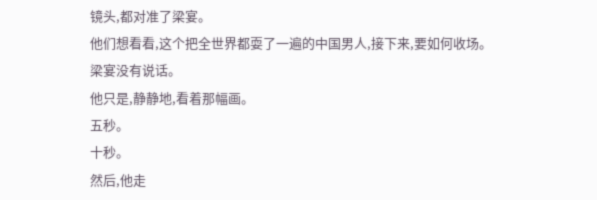镜头,都对准了梁宴。
他们想看看,这个把全世界都耍了一遍的中国男人,接下来,要如何收场。
梁宴没有说话。
他只是,静静地,看着那幅画。
五秒。
十秒。
然后,他走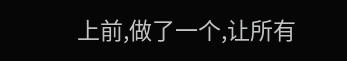上前,做了一个,让所有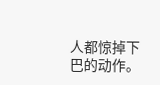人都惊掉下巴的动作。